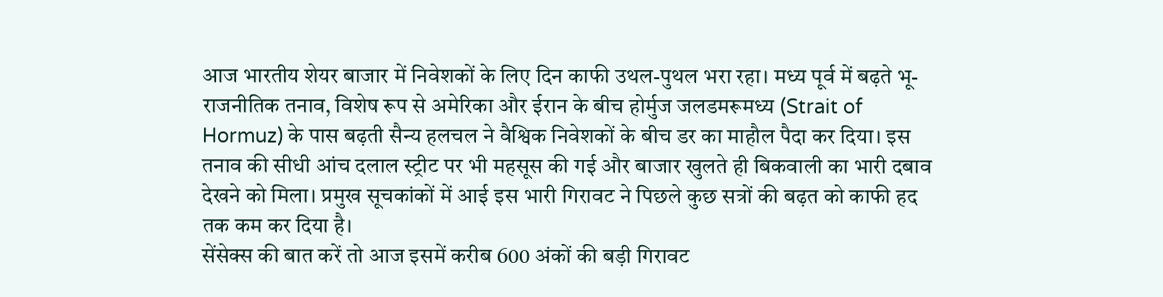आज भारतीय शेयर बाजार में निवेशकों के लिए दिन काफी उथल-पुथल भरा रहा। मध्य पूर्व में बढ़ते भू-राजनीतिक तनाव, विशेष रूप से अमेरिका और ईरान के बीच होर्मुज जलडमरूमध्य (Strait of Hormuz) के पास बढ़ती सैन्य हलचल ने वैश्विक निवेशकों के बीच डर का माहौल पैदा कर दिया। इस तनाव की सीधी आंच दलाल स्ट्रीट पर भी महसूस की गई और बाजार खुलते ही बिकवाली का भारी दबाव देखने को मिला। प्रमुख सूचकांकों में आई इस भारी गिरावट ने पिछले कुछ सत्रों की बढ़त को काफी हद तक कम कर दिया है।
सेंसेक्स की बात करें तो आज इसमें करीब 600 अंकों की बड़ी गिरावट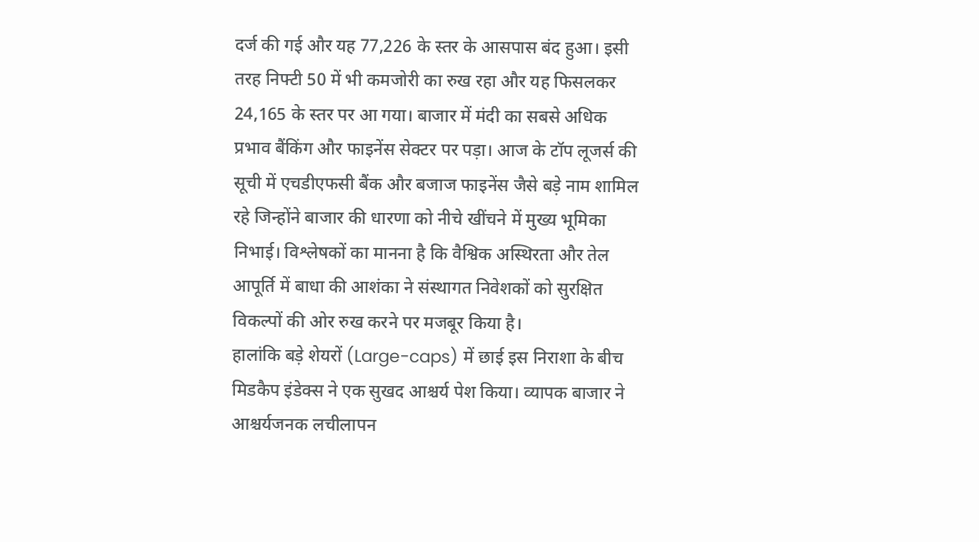दर्ज की गई और यह 77,226 के स्तर के आसपास बंद हुआ। इसी तरह निफ्टी 50 में भी कमजोरी का रुख रहा और यह फिसलकर 24,165 के स्तर पर आ गया। बाजार में मंदी का सबसे अधिक प्रभाव बैंकिंग और फाइनेंस सेक्टर पर पड़ा। आज के टॉप लूजर्स की सूची में एचडीएफसी बैंक और बजाज फाइनेंस जैसे बड़े नाम शामिल रहे जिन्होंने बाजार की धारणा को नीचे खींचने में मुख्य भूमिका निभाई। विश्लेषकों का मानना है कि वैश्विक अस्थिरता और तेल आपूर्ति में बाधा की आशंका ने संस्थागत निवेशकों को सुरक्षित विकल्पों की ओर रुख करने पर मजबूर किया है।
हालांकि बड़े शेयरों (Large-caps) में छाई इस निराशा के बीच मिडकैप इंडेक्स ने एक सुखद आश्चर्य पेश किया। व्यापक बाजार ने आश्चर्यजनक लचीलापन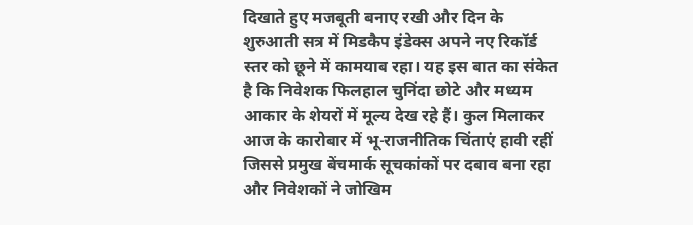दिखाते हुए मजबूती बनाए रखी और दिन के शुरुआती सत्र में मिडकैप इंडेक्स अपने नए रिकॉर्ड स्तर को छूने में कामयाब रहा। यह इस बात का संकेत है कि निवेशक फिलहाल चुनिंदा छोटे और मध्यम आकार के शेयरों में मूल्य देख रहे हैं। कुल मिलाकर आज के कारोबार में भू-राजनीतिक चिंताएं हावी रहीं जिससे प्रमुख बेंचमार्क सूचकांकों पर दबाव बना रहा और निवेशकों ने जोखिम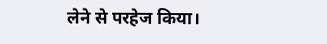लेने से परहेज किया।